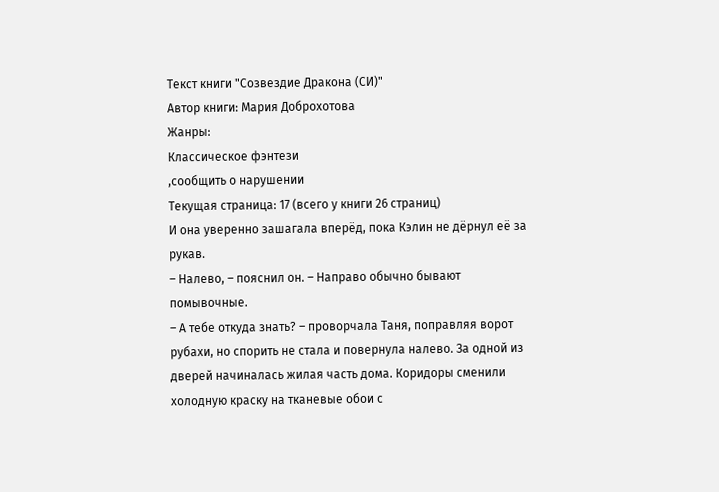Текст книги "Созвездие Дракона (СИ)"
Автор книги: Мария Доброхотова
Жанры:
Классическое фэнтези
,сообщить о нарушении
Текущая страница: 17 (всего у книги 26 страниц)
И она уверенно зашагала вперёд, пока Кэлин не дёрнул её за рукав.
– Налево, – пояснил он. – Направо обычно бывают помывочные.
– А тебе откуда знать? – проворчала Таня, поправляя ворот рубахи, но спорить не стала и повернула налево. За одной из дверей начиналась жилая часть дома. Коридоры сменили холодную краску на тканевые обои с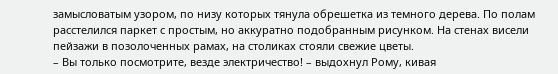замысловатым узором, по низу которых тянула обрешетка из темного дерева. По полам расстелился паркет с простым, но аккуратно подобранным рисунком. На стенах висели пейзажи в позолоченных рамах, на столиках стояли свежие цветы.
– Вы только посмотрите, везде электричество! – выдохнул Рому, кивая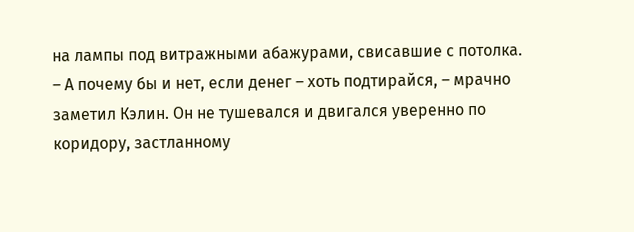на лампы под витражными абажурами, свисавшие с потолка.
– А почему бы и нет, если денег – хоть подтирайся, – мрачно заметил Кэлин. Он не тушевался и двигался уверенно по коридору, застланному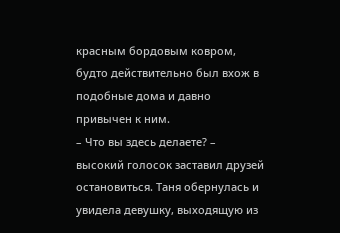красным бордовым ковром, будто действительно был вхож в подобные дома и давно привычен к ним.
– Что вы здесь делаете? – высокий голосок заставил друзей остановиться. Таня обернулась и увидела девушку, выходящую из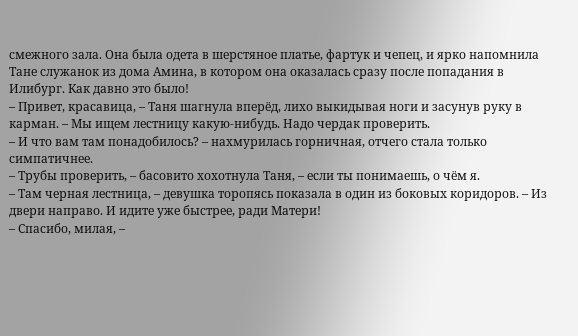смежного зала. Она была одета в шерстяное платье, фартук и чепец, и ярко напомнила Тане служанок из дома Амина, в котором она оказалась сразу после попадания в Илибург. Как давно это было!
– Привет, красавица, – Таня шагнула вперёд, лихо выкидывая ноги и засунув руку в карман. – Мы ищем лестницу какую-нибудь. Надо чердак проверить.
– И что вам там понадобилось? – нахмурилась горничная, отчего стала только симпатичнее.
– Трубы проверить, – басовито хохотнула Таня, – если ты понимаешь, о чём я.
– Там черная лестница, – девушка торопясь показала в один из боковых коридоров. – Из двери направо. И идите уже быстрее, ради Матери!
– Спасибо, милая, –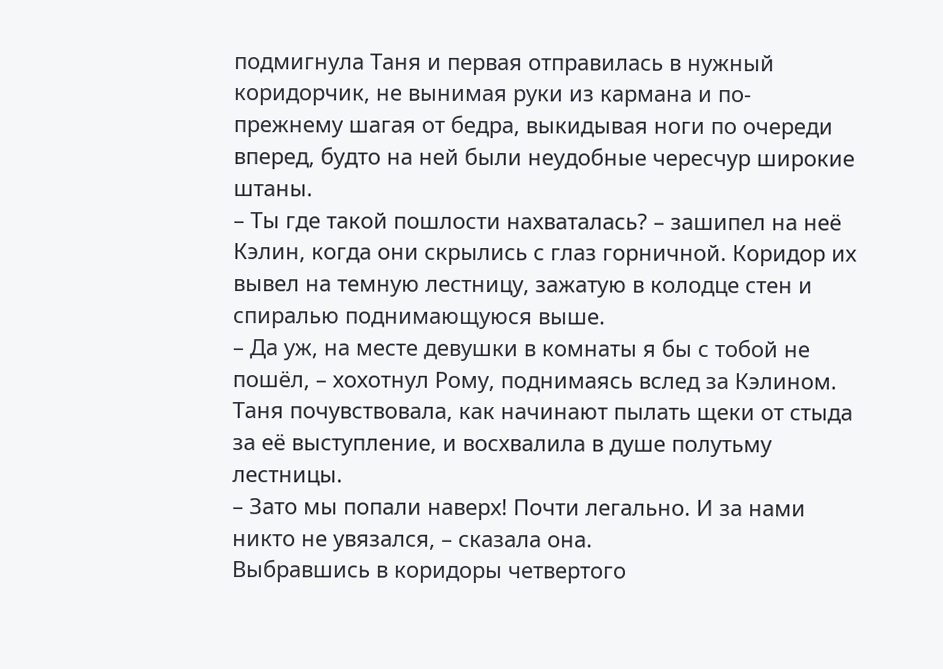подмигнула Таня и первая отправилась в нужный коридорчик, не вынимая руки из кармана и по-прежнему шагая от бедра, выкидывая ноги по очереди вперед, будто на ней были неудобные чересчур широкие штаны.
– Ты где такой пошлости нахваталась? – зашипел на неё Кэлин, когда они скрылись с глаз горничной. Коридор их вывел на темную лестницу, зажатую в колодце стен и спиралью поднимающуюся выше.
– Да уж, на месте девушки в комнаты я бы с тобой не пошёл, – хохотнул Рому, поднимаясь вслед за Кэлином.
Таня почувствовала, как начинают пылать щеки от стыда за её выступление, и восхвалила в душе полутьму лестницы.
– Зато мы попали наверх! Почти легально. И за нами никто не увязался, – сказала она.
Выбравшись в коридоры четвертого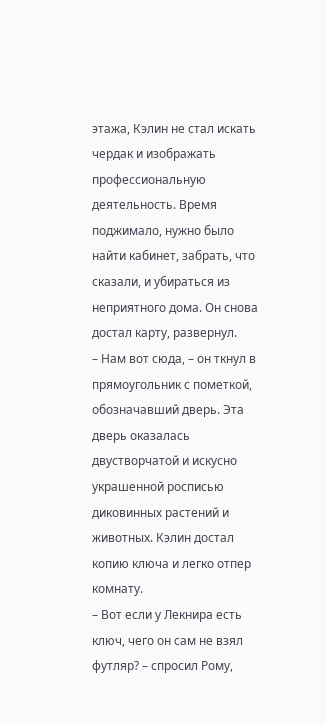этажа, Кэлин не стал искать чердак и изображать профессиональную деятельность. Время поджимало, нужно было найти кабинет, забрать, что сказали, и убираться из неприятного дома. Он снова достал карту, развернул.
– Нам вот сюда, – он ткнул в прямоугольник с пометкой, обозначавший дверь. Эта дверь оказалась двустворчатой и искусно украшенной росписью диковинных растений и животных. Кэлин достал копию ключа и легко отпер комнату.
– Вот если у Лекнира есть ключ, чего он сам не взял футляр? – спросил Рому,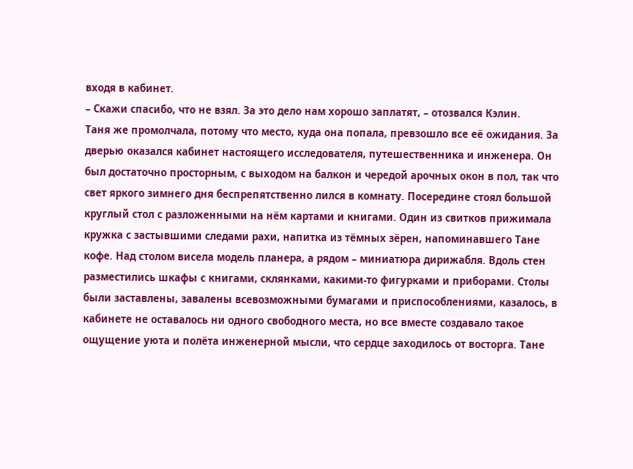входя в кабинет.
– Скажи спасибо, что не взял. За это дело нам хорошо заплатят, – отозвался Кэлин.
Таня же промолчала, потому что место, куда она попала, превзошло все её ожидания. За дверью оказался кабинет настоящего исследователя, путешественника и инженера. Он был достаточно просторным, с выходом на балкон и чередой арочных окон в пол, так что свет яркого зимнего дня беспрепятственно лился в комнату. Посередине стоял большой круглый стол с разложенными на нём картами и книгами. Один из свитков прижимала кружка с застывшими следами рахи, напитка из тёмных зёрен, напоминавшего Тане кофе. Над столом висела модель планера, а рядом – миниатюра дирижабля. Вдоль стен разместились шкафы с книгами, склянками, какими-то фигурками и приборами. Столы были заставлены, завалены всевозможными бумагами и приспособлениями, казалось, в кабинете не оставалось ни одного свободного места, но все вместе создавало такое ощущение уюта и полёта инженерной мысли, что сердце заходилось от восторга. Тане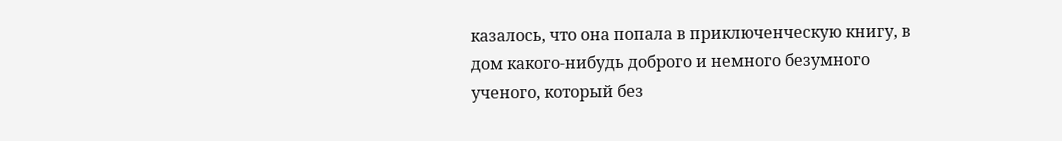казалось, что она попала в приключенческую книгу, в дом какого-нибудь доброго и немного безумного ученого, который без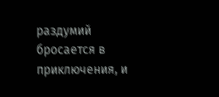раздумий бросается в приключения, и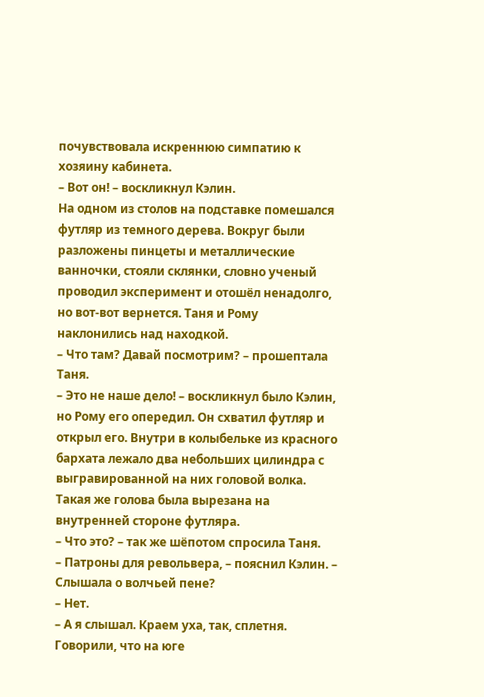почувствовала искреннюю симпатию к хозяину кабинета.
– Вот он! – воскликнул Кэлин.
На одном из столов на подставке помешался футляр из темного дерева. Вокруг были разложены пинцеты и металлические ванночки, стояли склянки, словно ученый проводил эксперимент и отошёл ненадолго, но вот-вот вернется. Таня и Рому наклонились над находкой.
– Что там? Давай посмотрим? – прошептала Таня.
– Это не наше дело! – воскликнул было Кэлин, но Рому его опередил. Он схватил футляр и открыл его. Внутри в колыбельке из красного бархата лежало два небольших цилиндра с выгравированной на них головой волка. Такая же голова была вырезана на внутренней стороне футляра.
– Что это? – так же шёпотом спросила Таня.
– Патроны для револьвера, – пояснил Кэлин. – Слышала о волчьей пене?
– Нет.
– А я слышал. Краем уха, так, сплетня. Говорили, что на юге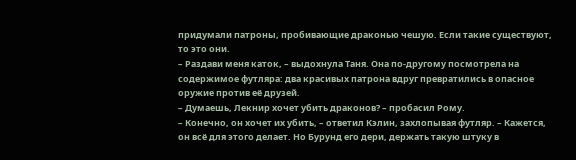придумали патроны, пробивающие драконью чешую. Если такие существуют, то это они.
– Раздави меня каток, – выдохнула Таня. Она по-другому посмотрела на содержимое футляра: два красивых патрона вдруг превратились в опасное оружие против её друзей.
– Думаешь, Лекнир хочет убить драконов? – пробасил Рому.
– Конечно, он хочет их убить, – ответил Кэлин, захлопывая футляр. – Кажется, он всё для этого делает. Но Бурунд его дери, держать такую штуку в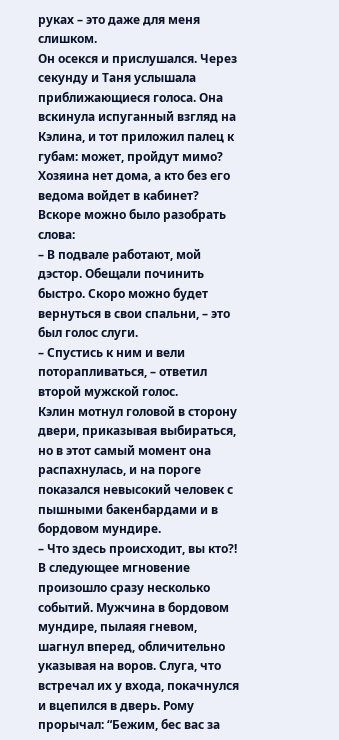руках – это даже для меня слишком.
Он осекся и прислушался. Через секунду и Таня услышала приближающиеся голоса. Она вскинула испуганный взгляд на Кэлина, и тот приложил палец к губам: может, пройдут мимо? Хозяина нет дома, а кто без его ведома войдет в кабинет?
Вскоре можно было разобрать слова:
– В подвале работают, мой дэстор. Обещали починить быстро. Скоро можно будет вернуться в свои спальни, – это был голос слуги.
– Спустись к ним и вели поторапливаться, – ответил второй мужской голос.
Кэлин мотнул головой в сторону двери, приказывая выбираться, но в этот самый момент она распахнулась, и на пороге показался невысокий человек с пышными бакенбардами и в бордовом мундире.
– Что здесь происходит, вы кто?!
В следующее мгновение произошло сразу несколько событий. Мужчина в бордовом мундире, пылаяя гневом, шагнул вперед, обличительно указывая на воров. Слуга, что встречал их у входа, покачнулся и вцепился в дверь. Рому прорычал: “Бежим, бес вас за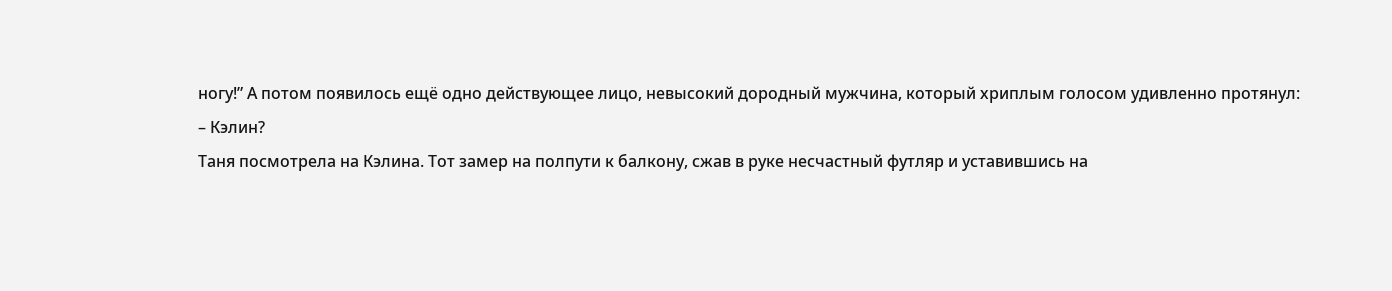ногу!” А потом появилось ещё одно действующее лицо, невысокий дородный мужчина, который хриплым голосом удивленно протянул:
– Кэлин?
Таня посмотрела на Кэлина. Тот замер на полпути к балкону, сжав в руке несчастный футляр и уставившись на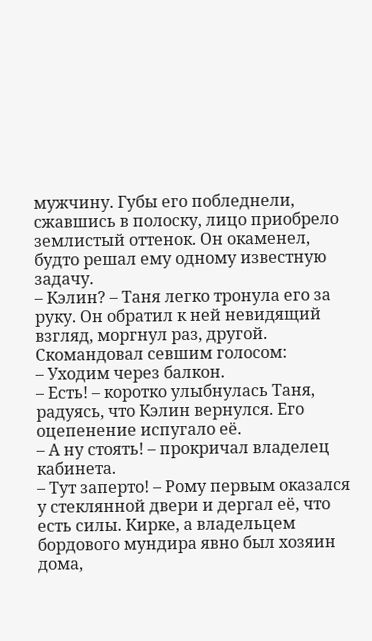мужчину. Губы его побледнели, сжавшись в полоску, лицо приобрело землистый оттенок. Он окаменел, будто решал ему одному известную задачу.
– Кэлин? – Таня легко тронула его за руку. Он обратил к ней невидящий взгляд, моргнул раз, другой. Скомандовал севшим голосом:
– Уходим через балкон.
– Есть! – коротко улыбнулась Таня, радуясь, что Кэлин вернулся. Его оцепенение испугало её.
– А ну стоять! – прокричал владелец кабинета.
– Тут заперто! – Рому первым оказался у стеклянной двери и дергал её, что есть силы. Кирке, а владельцем бордового мундира явно был хозяин дома,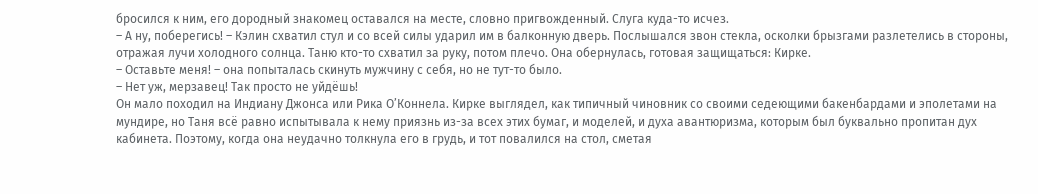бросился к ним, его дородный знакомец оставался на месте, словно пригвожденный. Слуга куда-то исчез.
– А ну, поберегись! – Кэлин схватил стул и со всей силы ударил им в балконную дверь. Послышался звон стекла, осколки брызгами разлетелись в стороны, отражая лучи холодного солнца. Таню кто-то схватил за руку, потом плечо. Она обернулась, готовая защищаться: Кирке.
– Оставьте меня! – она попыталась скинуть мужчину с себя, но не тут-то было.
– Нет уж, мерзавец! Так просто не уйдёшь!
Он мало походил на Индиану Джонса или Рика О’Коннела. Кирке выглядел, как типичный чиновник со своими седеющими бакенбардами и эполетами на мундире, но Таня всё равно испытывала к нему приязнь из-за всех этих бумаг, и моделей, и духа авантюризма, которым был буквально пропитан дух кабинета. Поэтому, когда она неудачно толкнула его в грудь, и тот повалился на стол, сметая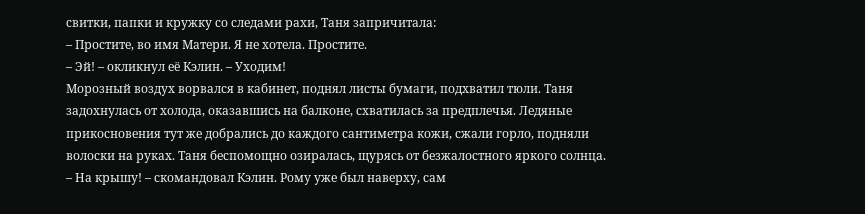свитки, папки и кружку со следами рахи, Таня запричитала:
– Простите, во имя Матери. Я не хотела. Простите.
– Эй! – окликнул её Кэлин. – Уходим!
Морозный воздух ворвался в кабинет, поднял листы бумаги, подхватил тюли. Таня задохнулась от холода, оказавшись на балконе, схватилась за предплечья. Ледяные прикосновения тут же добрались до каждого сантиметра кожи, сжали горло, подняли волоски на руках. Таня беспомощно озиралась, щурясь от безжалостного яркого солнца.
– На крышу! – скомандовал Кэлин. Рому уже был наверху, сам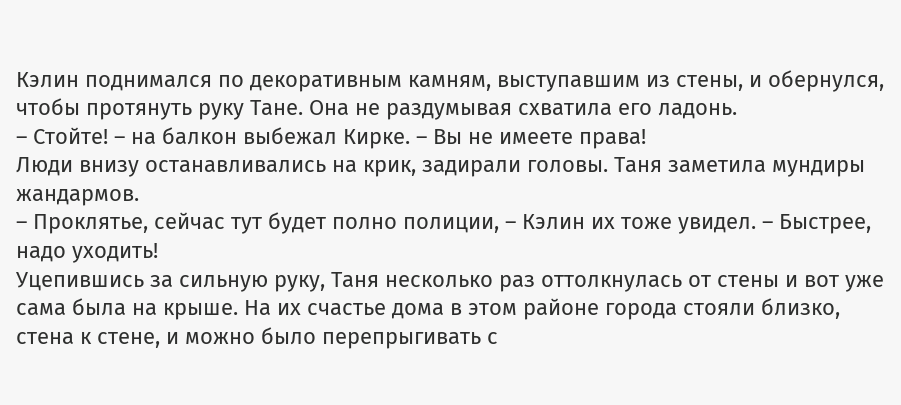Кэлин поднимался по декоративным камням, выступавшим из стены, и обернулся, чтобы протянуть руку Тане. Она не раздумывая схватила его ладонь.
– Стойте! – на балкон выбежал Кирке. – Вы не имеете права!
Люди внизу останавливались на крик, задирали головы. Таня заметила мундиры жандармов.
– Проклятье, сейчас тут будет полно полиции, – Кэлин их тоже увидел. – Быстрее, надо уходить!
Уцепившись за сильную руку, Таня несколько раз оттолкнулась от стены и вот уже сама была на крыше. На их счастье дома в этом районе города стояли близко, стена к стене, и можно было перепрыгивать с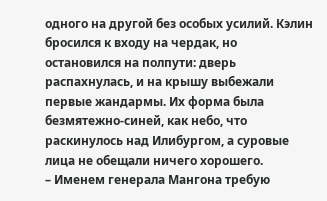одного на другой без особых усилий. Кэлин бросился к входу на чердак, но остановился на полпути: дверь распахнулась, и на крышу выбежали первые жандармы. Их форма была безмятежно-синей, как небо, что раскинулось над Илибургом, а суровые лица не обещали ничего хорошего.
– Именем генерала Мангона требую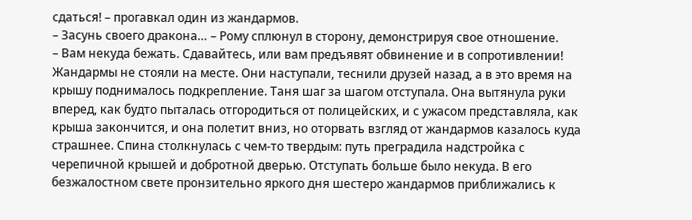сдаться! – прогавкал один из жандармов.
– Засунь своего дракона… – Рому сплюнул в сторону, демонстрируя свое отношение.
– Вам некуда бежать. Сдавайтесь, или вам предъявят обвинение и в сопротивлении!
Жандармы не стояли на месте. Они наступали, теснили друзей назад, а в это время на крышу поднималось подкрепление. Таня шаг за шагом отступала. Она вытянула руки вперед, как будто пыталась отгородиться от полицейских, и с ужасом представляла, как крыша закончится, и она полетит вниз, но оторвать взгляд от жандармов казалось куда страшнее. Спина столкнулась с чем-то твердым: путь преградила надстройка с черепичной крышей и добротной дверью. Отступать больше было некуда. В его безжалостном свете пронзительно яркого дня шестеро жандармов приближались к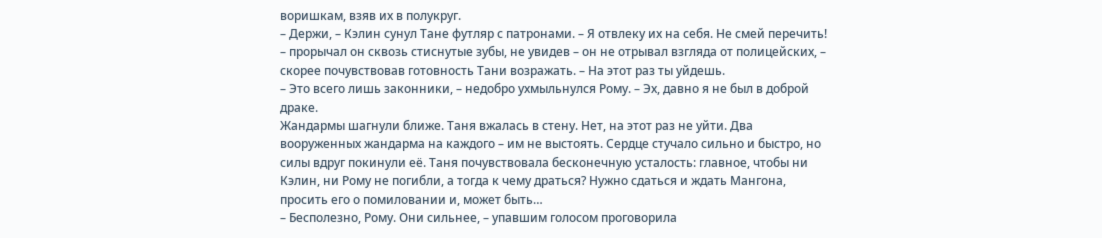воришкам, взяв их в полукруг.
– Держи, – Кэлин сунул Тане футляр с патронами. – Я отвлеку их на себя. Не смей перечить! – прорычал он сквозь стиснутые зубы, не увидев – он не отрывал взгляда от полицейских, – скорее почувствовав готовность Тани возражать. – На этот раз ты уйдешь.
– Это всего лишь законники, – недобро ухмыльнулся Рому. – Эх, давно я не был в доброй драке.
Жандармы шагнули ближе. Таня вжалась в стену. Нет, на этот раз не уйти. Два вооруженных жандарма на каждого – им не выстоять. Сердце стучало сильно и быстро, но силы вдруг покинули её. Таня почувствовала бесконечную усталость: главное, чтобы ни Кэлин, ни Рому не погибли, а тогда к чему драться? Нужно сдаться и ждать Мангона, просить его о помиловании и, может быть…
– Бесполезно, Рому. Они сильнее, – упавшим голосом проговорила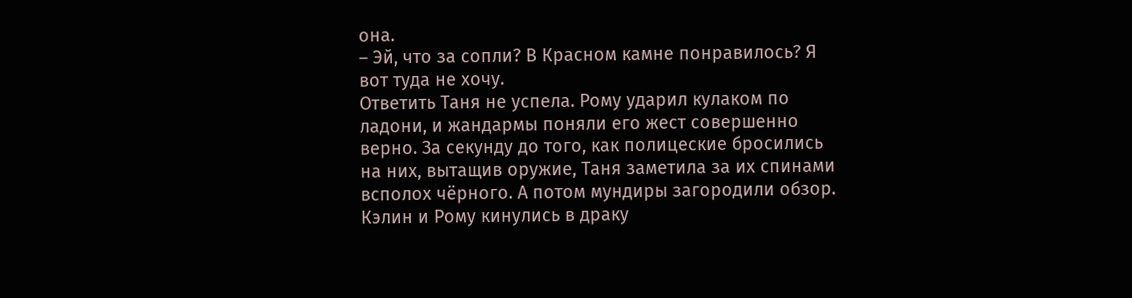она.
– Эй, что за сопли? В Красном камне понравилось? Я вот туда не хочу.
Ответить Таня не успела. Рому ударил кулаком по ладони, и жандармы поняли его жест совершенно верно. За секунду до того, как полицеские бросились на них, вытащив оружие, Таня заметила за их спинами всполох чёрного. А потом мундиры загородили обзор.
Кэлин и Рому кинулись в драку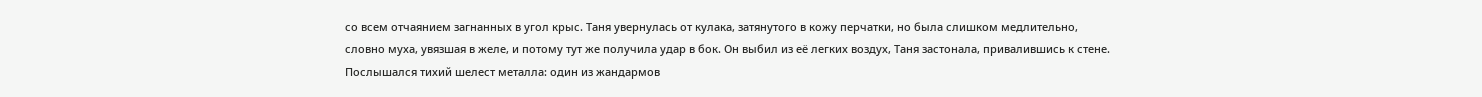со всем отчаянием загнанных в угол крыс. Таня увернулась от кулака, затянутого в кожу перчатки, но была слишком медлительно, словно муха, увязшая в желе, и потому тут же получила удар в бок. Он выбил из её легких воздух, Таня застонала, привалившись к стене. Послышался тихий шелест металла: один из жандармов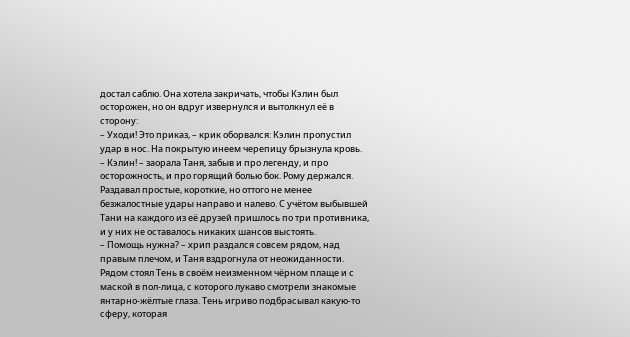достал саблю. Она хотела закричать, чтобы Кэлин был осторожен, но он вдруг извернулся и вытолкнул её в сторону:
– Уходи! Это приказ, – крик оборвался: Кэлин пропустил удар в нос. На покрытую инеем черепицу брызнула кровь.
– Кэлин! – заорала Таня, забыв и про легенду, и про осторожность, и про горящий болью бок. Рому держался. Раздавал простые, короткие, но оттого не менее безжалостные удары направо и налево. С учётом выбывшей Тани на каждого из её друзей пришлось по три противника, и у них не оставалось никаких шансов выстоять.
– Помощь нужна? – хрип раздался совсем рядом, над правым плечом, и Таня вздрогнула от неожиданности.
Рядом стоял Тень в своём неизменном чёрном плаще и с маской в пол-лица, с которого лукаво смотрели знакомые янтарно-жёлтые глаза. Тень игриво подбрасывал какую-то сферу, которая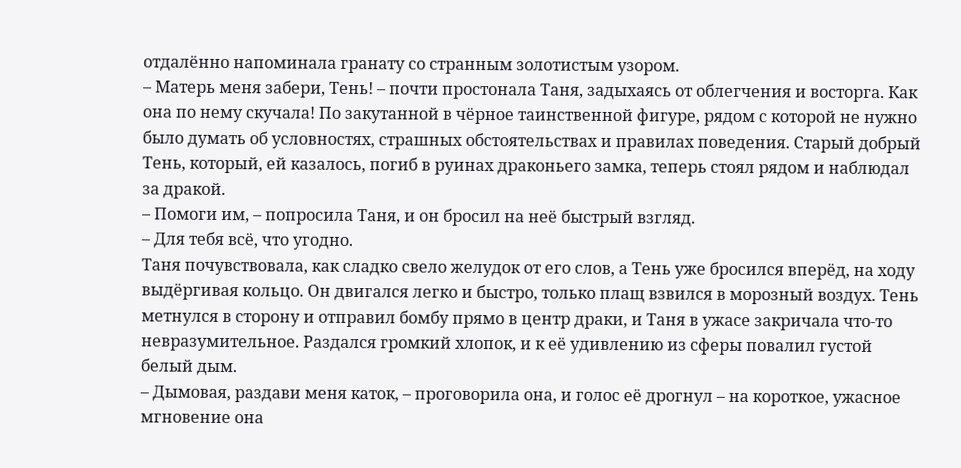отдалённо напоминала гранату со странным золотистым узором.
– Матерь меня забери, Тень! – почти простонала Таня, задыхаясь от облегчения и восторга. Как она по нему скучала! По закутанной в чёрное таинственной фигуре, рядом с которой не нужно было думать об условностях, страшных обстоятельствах и правилах поведения. Старый добрый Тень, который, ей казалось, погиб в руинах драконьего замка, теперь стоял рядом и наблюдал за дракой.
– Помоги им, – попросила Таня, и он бросил на неё быстрый взгляд.
– Для тебя всё, что угодно.
Таня почувствовала, как сладко свело желудок от его слов, а Тень уже бросился вперёд, на ходу выдёргивая кольцо. Он двигался легко и быстро, только плащ взвился в морозный воздух. Тень метнулся в сторону и отправил бомбу прямо в центр драки, и Таня в ужасе закричала что-то невразумительное. Раздался громкий хлопок, и к её удивлению из сферы повалил густой белый дым.
– Дымовая, раздави меня каток, – проговорила она, и голос её дрогнул – на короткое, ужасное мгновение она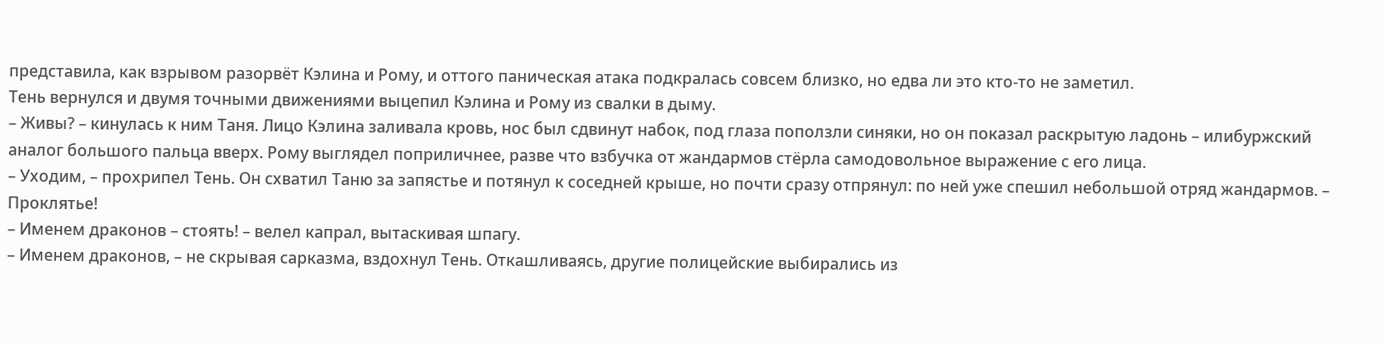представила, как взрывом разорвёт Кэлина и Рому, и оттого паническая атака подкралась совсем близко, но едва ли это кто-то не заметил.
Тень вернулся и двумя точными движениями выцепил Кэлина и Рому из свалки в дыму.
– Живы? – кинулась к ним Таня. Лицо Кэлина заливала кровь, нос был сдвинут набок, под глаза поползли синяки, но он показал раскрытую ладонь – илибуржский аналог большого пальца вверх. Рому выглядел поприличнее, разве что взбучка от жандармов стёрла самодовольное выражение с его лица.
– Уходим, – прохрипел Тень. Он схватил Таню за запястье и потянул к соседней крыше, но почти сразу отпрянул: по ней уже спешил небольшой отряд жандармов. – Проклятье!
– Именем драконов – стоять! – велел капрал, вытаскивая шпагу.
– Именем драконов, – не скрывая сарказма, вздохнул Тень. Откашливаясь, другие полицейские выбирались из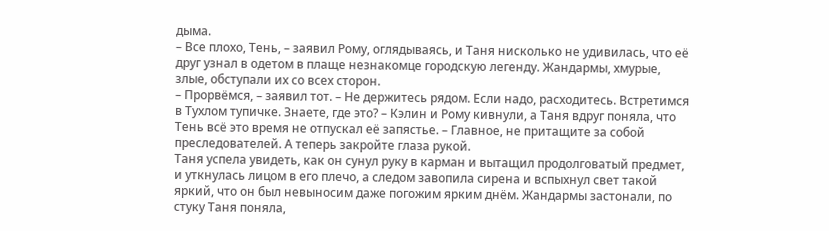дыма.
– Все плохо, Тень, – заявил Рому, оглядываясь, и Таня нисколько не удивилась, что её друг узнал в одетом в плаще незнакомце городскую легенду. Жандармы, хмурые, злые, обступали их со всех сторон.
– Прорвёмся, – заявил тот. – Не держитесь рядом. Если надо, расходитесь. Встретимся в Тухлом тупичке. Знаете, где это? – Кэлин и Рому кивнули, а Таня вдруг поняла, что Тень всё это время не отпускал её запястье. – Главное, не притащите за собой преследователей. А теперь закройте глаза рукой.
Таня успела увидеть, как он сунул руку в карман и вытащил продолговатый предмет, и уткнулась лицом в его плечо, а следом завопила сирена и вспыхнул свет такой яркий, что он был невыносим даже погожим ярким днём. Жандармы застонали, по стуку Таня поняла,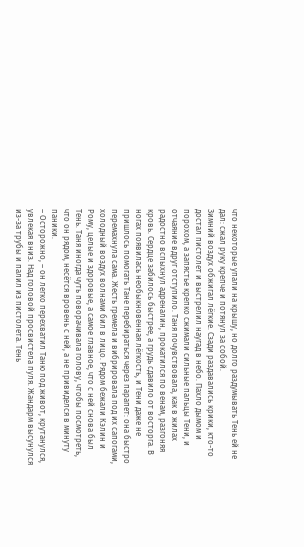что некоторые упали на крышу, но долго раздумывать Тень ей не дал: сжал руку крепче и потянул за собой.
Зимний воздух обжигал лёгкие. Сзади раздавались крики, кто-то достал пистолет и выстрелил наугад в небо. Пахло дымом и порохом, а запястье крепко сжимали сильные пальцы Тени, и отчаяние вдруг отступило. Таня почувствовала, как в жилах радостно вспыхнул адреналин, прокатился по венам, разгоняя кровь. Сердце забилось быстрее, а грудь сдавило от восторга. В ногах появилась необыкновенная лёгкость, и Тени даже не пришлось помогать Тане перебираться через парапет: она быстро перемахнула сама. Жесть гремела и вибрировала под их сапогами, холодный воздух волнами бил в лицо. Рядом бежали Кэлин и Рому, целые и здоровые, а самое главное, что с ней снова был Тень. Таня иногда чуть поворачивала голову, чтобы посмотреть, что он рядом, несётся вровень с ней, а не привиделся в минуту паники.
– Осторожно, – он легко перехватил Таню под живот, крутанулся, увлекая вниз. Над головой просвистела пуля. Жандарм высунулся из-за трубы и палил из пистолета. Тень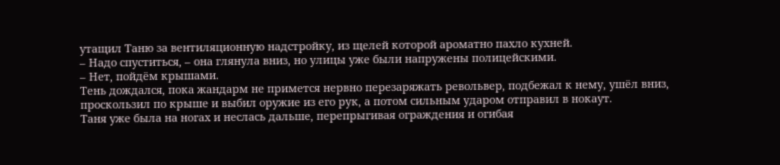утащил Таню за вентиляционную надстройку, из щелей которой ароматно пахло кухней.
– Надо спуститься, – она глянула вниз, но улицы уже были напружены полицейскими.
– Нет, пойдём крышами.
Тень дождался, пока жандарм не примется нервно перезаряжать револьвер, подбежал к нему, ушёл вниз, проскользил по крыше и выбил оружие из его рук, а потом сильным ударом отправил в нокаут.
Таня уже была на ногах и неслась дальше, перепрыгивая ограждения и огибая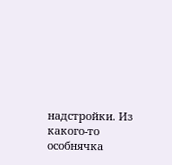надстройки. Из какого-то особнячка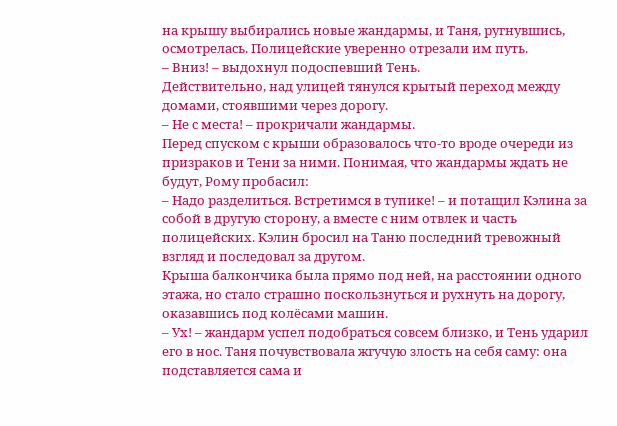на крышу выбирались новые жандармы, и Таня, ругнувшись, осмотрелась. Полицейские уверенно отрезали им путь.
– Вниз! – выдохнул подоспевший Тень.
Действительно, над улицей тянулся крытый переход между домами, стоявшими через дорогу.
– Не с места! – прокричали жандармы.
Перед спуском с крыши образовалось что-то вроде очереди из призраков и Тени за ними. Понимая, что жандармы ждать не будут, Рому пробасил:
– Надо разделиться. Встретимся в тупике! – и потащил Кэлина за собой в другую сторону, а вместе с ним отвлек и часть полицейских. Кэлин бросил на Таню последний тревожный взгляд и последовал за другом.
Крыша балкончика была прямо под ней, на расстоянии одного этажа, но стало страшно поскользнуться и рухнуть на дорогу, оказавшись под колёсами машин.
– Ух! – жандарм успел подобраться совсем близко, и Тень ударил его в нос. Таня почувствовала жгучую злость на себя саму: она подставляется сама и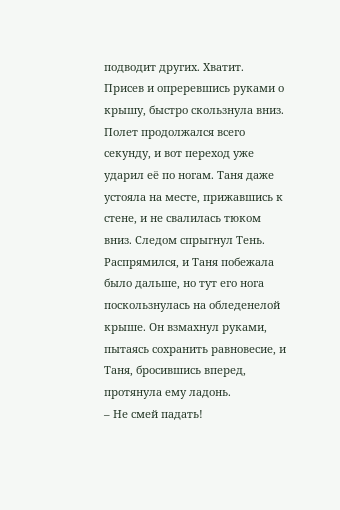подводит других. Хватит. Присев и опреревшись руками о крышу, быстро скользнула вниз. Полет продолжался всего секунду, и вот переход уже ударил её по ногам. Таня даже устояла на месте, прижавшись к стене, и не свалилась тюком вниз. Следом спрыгнул Тень. Распрямился, и Таня побежала было дальше, но тут его нога поскользнулась на обледенелой крыше. Он взмахнул руками, пытаясь сохранить равновесие, и Таня, бросившись вперед, протянула ему ладонь.
– Не смей падать!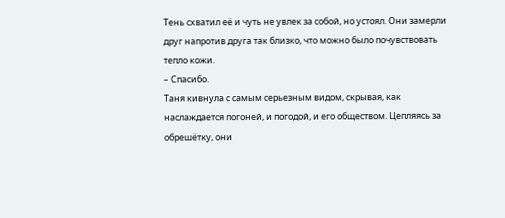Тень схватил её и чуть не увлек за собой, но устоял. Они замерли друг напротив друга так близко, что можно было почувствовать тепло кожи.
– Спасибо.
Таня кивнула с самым серьезным видом, скрывая, как наслаждается погоней, и погодой, и его обществом. Цепляясь за обрешётку, они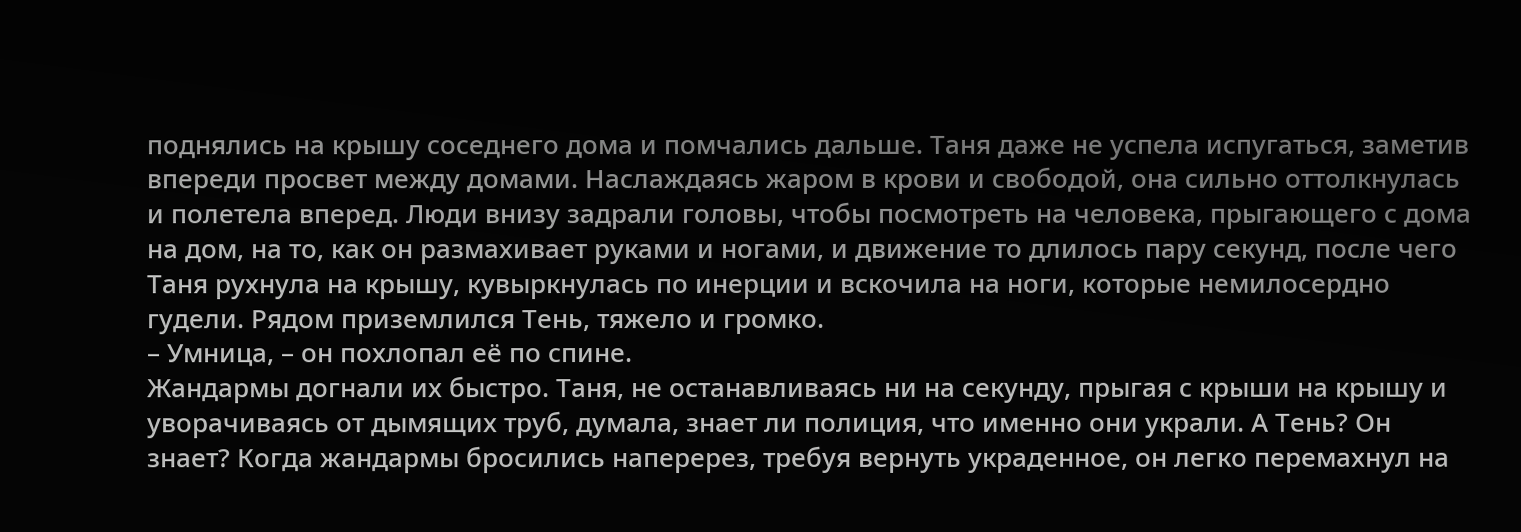поднялись на крышу соседнего дома и помчались дальше. Таня даже не успела испугаться, заметив впереди просвет между домами. Наслаждаясь жаром в крови и свободой, она сильно оттолкнулась и полетела вперед. Люди внизу задрали головы, чтобы посмотреть на человека, прыгающего с дома на дом, на то, как он размахивает руками и ногами, и движение то длилось пару секунд, после чего Таня рухнула на крышу, кувыркнулась по инерции и вскочила на ноги, которые немилосердно гудели. Рядом приземлился Тень, тяжело и громко.
– Умница, – он похлопал её по спине.
Жандармы догнали их быстро. Таня, не останавливаясь ни на секунду, прыгая с крыши на крышу и уворачиваясь от дымящих труб, думала, знает ли полиция, что именно они украли. А Тень? Он знает? Когда жандармы бросились наперерез, требуя вернуть украденное, он легко перемахнул на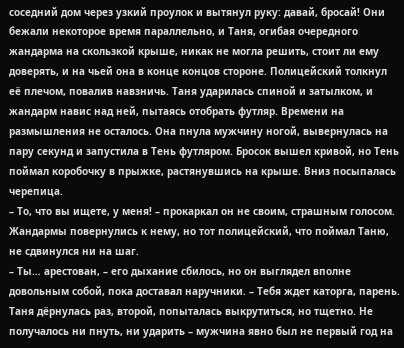соседний дом через узкий проулок и вытянул руку: давай, бросай! Они бежали некоторое время параллельно, и Таня, огибая очередного жандарма на скользкой крыше, никак не могла решить, стоит ли ему доверять, и на чьей она в конце концов стороне. Полицейский толкнул её плечом, повалив навзничь. Таня ударилась спиной и затылком, и жандарм навис над ней, пытаясь отобрать футляр. Времени на размышления не осталось. Она пнула мужчину ногой, вывернулась на пару секунд и запустила в Тень футляром. Бросок вышел кривой, но Тень поймал коробочку в прыжке, растянувшись на крыше. Вниз посыпалась черепица.
– То, что вы ищете, у меня! – прокаркал он не своим, страшным голосом. Жандармы повернулись к нему, но тот полицейский, что поймал Таню, не сдвинулся ни на шаг.
– Ты… арестован, – его дыхание сбилось, но он выглядел вполне довольным собой, пока доставал наручники. – Тебя ждет каторга, парень.
Таня дёрнулась раз, второй, попыталась выкрутиться, но тщетно. Не получалось ни пнуть, ни ударить – мужчина явно был не первый год на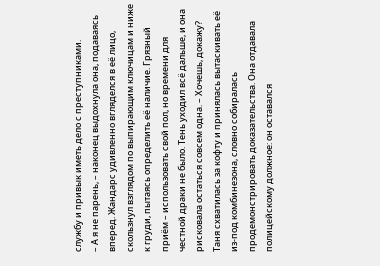службу и привык иметь дело с преступниками.
– А я не парень, – наконец выдохнула она, подаваясь вперед. Жандарс удивленно вгляделся в её лицо, скользнул взглядом по выпирающим ключицам и ниже к груди, пытаясь определить её наличие. Грязный приём – использовать свой пол, но времени для честной драки не было. Тень уходил всё дальше, и она рисковала остаться совсем одна. – Хочешь, докажу?
Таня схватилась за кофту и принялась вытаскивать её из-под комбинезона, словно собиралась продемонстрировать доказательства. Она отдавала полицейскому должное: он оставался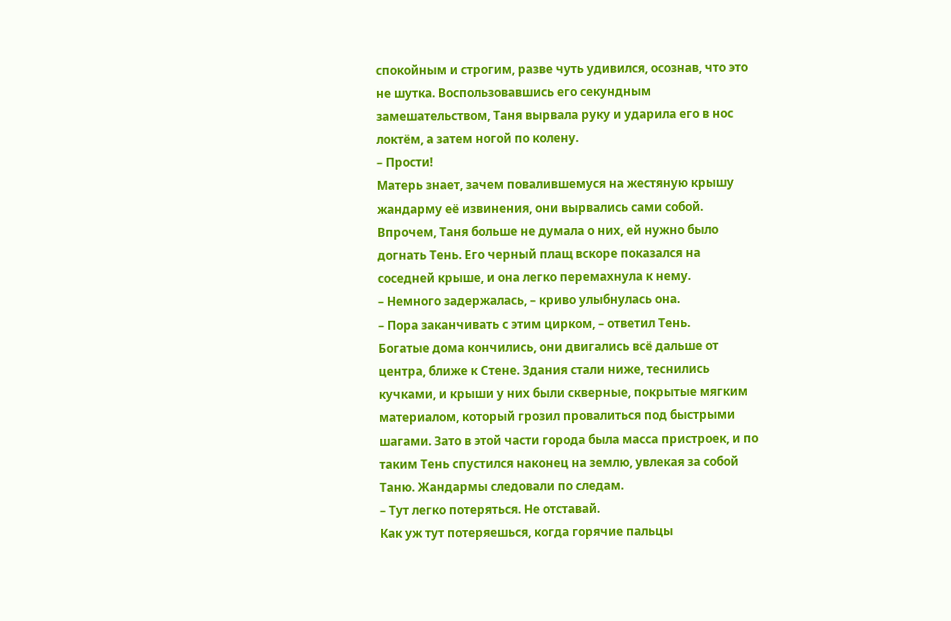спокойным и строгим, разве чуть удивился, осознав, что это не шутка. Воспользовавшись его секундным замешательством, Таня вырвала руку и ударила его в нос локтём, а затем ногой по колену.
– Прости!
Матерь знает, зачем повалившемуся на жестяную крышу жандарму её извинения, они вырвались сами собой. Впрочем, Таня больше не думала о них, ей нужно было догнать Тень. Его черный плащ вскоре показался на соседней крыше, и она легко перемахнула к нему.
– Немного задержалась, – криво улыбнулась она.
– Пора заканчивать с этим цирком, – ответил Тень.
Богатые дома кончились, они двигались всё дальше от центра, ближе к Стене. Здания стали ниже, теснились кучками, и крыши у них были скверные, покрытые мягким материалом, который грозил провалиться под быстрыми шагами. Зато в этой части города была масса пристроек, и по таким Тень спустился наконец на землю, увлекая за собой Таню. Жандармы следовали по следам.
– Тут легко потеряться. Не отставай.
Как уж тут потеряешься, когда горячие пальцы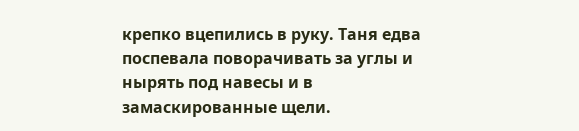крепко вцепились в руку. Таня едва поспевала поворачивать за углы и нырять под навесы и в замаскированные щели.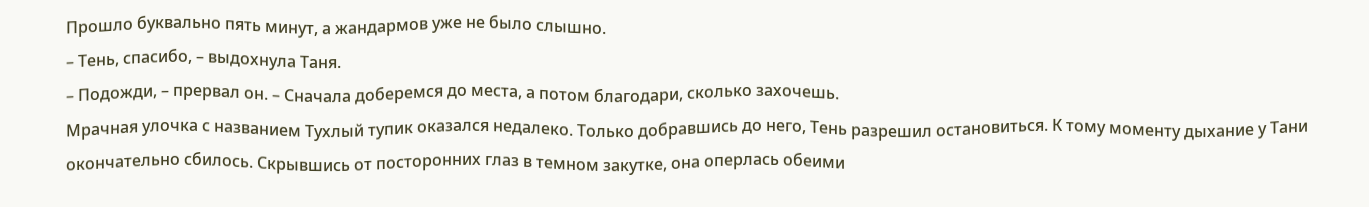Прошло буквально пять минут, а жандармов уже не было слышно.
– Тень, спасибо, – выдохнула Таня.
– Подожди, – прервал он. – Сначала доберемся до места, а потом благодари, сколько захочешь.
Мрачная улочка с названием Тухлый тупик оказался недалеко. Только добравшись до него, Тень разрешил остановиться. К тому моменту дыхание у Тани окончательно сбилось. Скрывшись от посторонних глаз в темном закутке, она оперлась обеими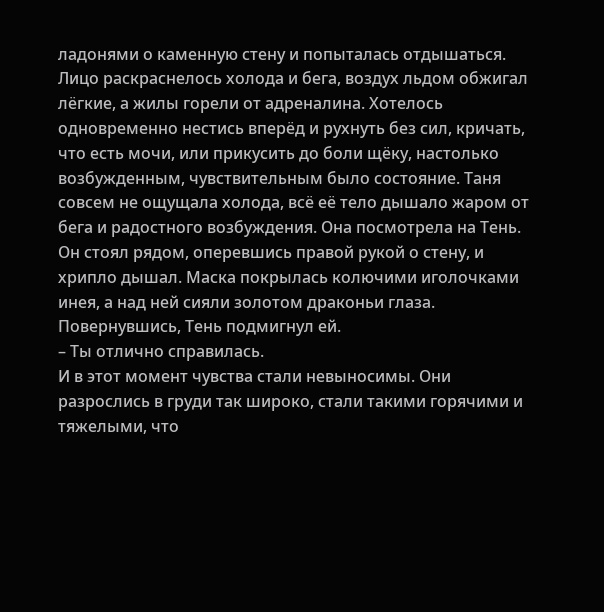ладонями о каменную стену и попыталась отдышаться. Лицо раскраснелось холода и бега, воздух льдом обжигал лёгкие, а жилы горели от адреналина. Хотелось одновременно нестись вперёд и рухнуть без сил, кричать, что есть мочи, или прикусить до боли щёку, настолько возбужденным, чувствительным было состояние. Таня совсем не ощущала холода, всё её тело дышало жаром от бега и радостного возбуждения. Она посмотрела на Тень. Он стоял рядом, оперевшись правой рукой о стену, и хрипло дышал. Маска покрылась колючими иголочками инея, а над ней сияли золотом драконьи глаза. Повернувшись, Тень подмигнул ей.
– Ты отлично справилась.
И в этот момент чувства стали невыносимы. Они разрослись в груди так широко, стали такими горячими и тяжелыми, что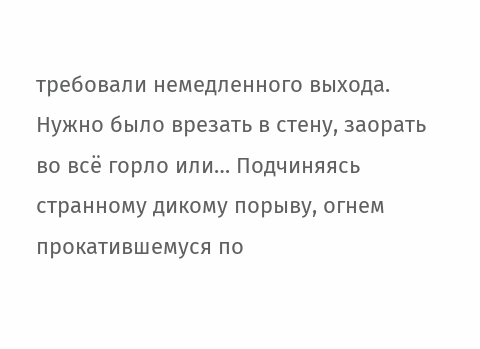требовали немедленного выхода. Нужно было врезать в стену, заорать во всё горло или… Подчиняясь странному дикому порыву, огнем прокатившемуся по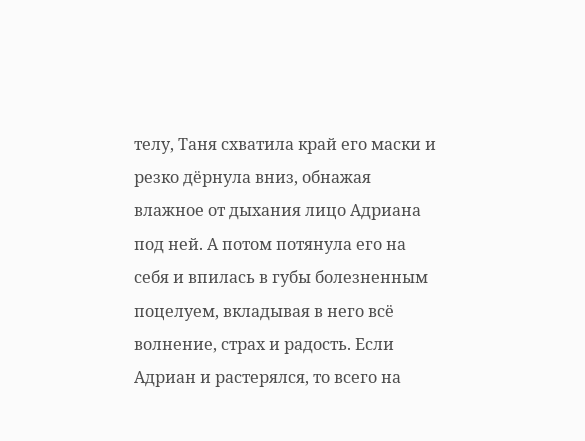телу, Таня схватила край его маски и резко дёрнула вниз, обнажая влажное от дыхания лицо Адриана под ней. А потом потянула его на себя и впилась в губы болезненным поцелуем, вкладывая в него всё волнение, страх и радость. Если Адриан и растерялся, то всего на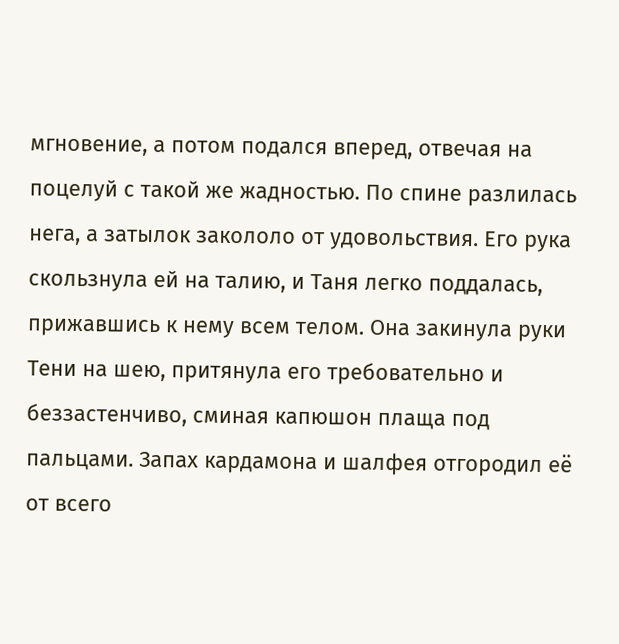мгновение, а потом подался вперед, отвечая на поцелуй с такой же жадностью. По спине разлилась нега, а затылок закололо от удовольствия. Его рука скользнула ей на талию, и Таня легко поддалась, прижавшись к нему всем телом. Она закинула руки Тени на шею, притянула его требовательно и беззастенчиво, сминая капюшон плаща под пальцами. Запах кардамона и шалфея отгородил её от всего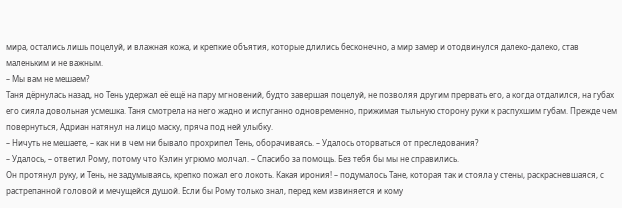мира, остались лишь поцелуй, и влажная кожа, и крепкие объятия, которые длились бесконечно, а мир замер и отодвинулся далеко-далеко, став маленьким и не важным.
– Мы вам не мешаем?
Таня дёрнулась назад, но Тень удержал её ещё на пару мгновений, будто завершая поцелуй, не позволяя другим прервать его, а когда отдалился, на губах его сияла довольная усмешка. Таня смотрела на него жадно и испуганно одновременно, прижимая тыльную сторону руки к распухшим губам. Прежде чем повернуться, Адриан натянул на лицо маску, пряча под ней улыбку.
– Ничуть не мешаете, – как ни в чем ни бывало прохрипел Тень, оборачиваясь. – Удалось оторваться от преследования?
– Удалось, – ответил Рому, потому что Кэлин угрюмо молчал. – Спасибо за помощь. Без тебя бы мы не справились.
Он протянул руку, и Тень, не задумываясь, крепко пожал его локоть. Какая ирония! – подумалось Тане, которая так и стояла у стены, раскрасневшаяся, с растрепанной головой и мечущейся душой. Если бы Рому только знал, перед кем извиняется и кому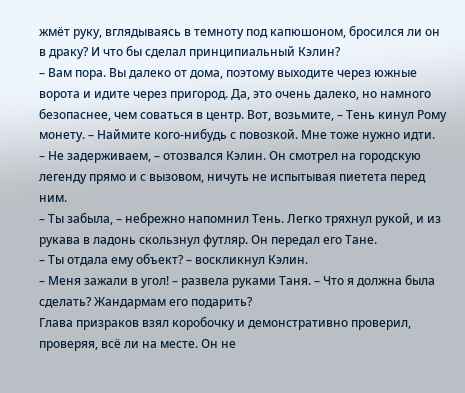жмёт руку, вглядываясь в темноту под капюшоном, бросился ли он в драку? И что бы сделал принципиальный Кэлин?
– Вам пора. Вы далеко от дома, поэтому выходите через южные ворота и идите через пригород. Да, это очень далеко, но намного безопаснее, чем соваться в центр. Вот, возьмите, – Тень кинул Рому монету. – Наймите кого-нибудь с повозкой. Мне тоже нужно идти.
– Не задерживаем, – отозвался Кэлин. Он смотрел на городскую легенду прямо и с вызовом, ничуть не испытывая пиетета перед ним.
– Ты забыла, – небрежно напомнил Тень. Легко тряхнул рукой, и из рукава в ладонь скользнул футляр. Он передал его Тане.
– Ты отдала ему объект? – воскликнул Кэлин.
– Меня зажали в угол! – развела руками Таня. – Что я должна была сделать? Жандармам его подарить?
Глава призраков взял коробочку и демонстративно проверил, проверяя, всё ли на месте. Он не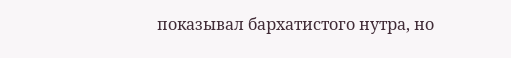показывал бархатистого нутра, но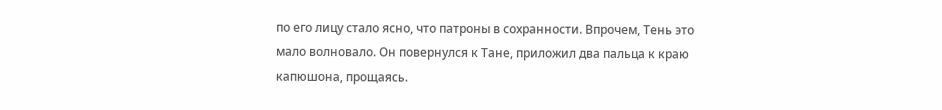по его лицу стало ясно, что патроны в сохранности. Впрочем, Тень это мало волновало. Он повернулся к Тане, приложил два пальца к краю капюшона, прощаясь.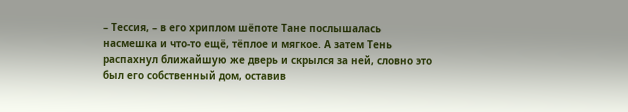– Тессия, – в его хриплом шёпоте Тане послышалась насмешка и что-то ещё, тёплое и мягкое. А затем Тень распахнул ближайшую же дверь и скрылся за ней, словно это был его собственный дом, оставив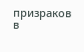призраков в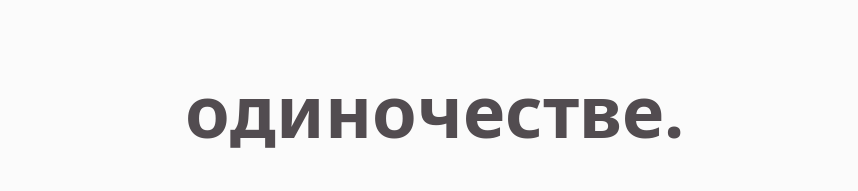одиночестве.